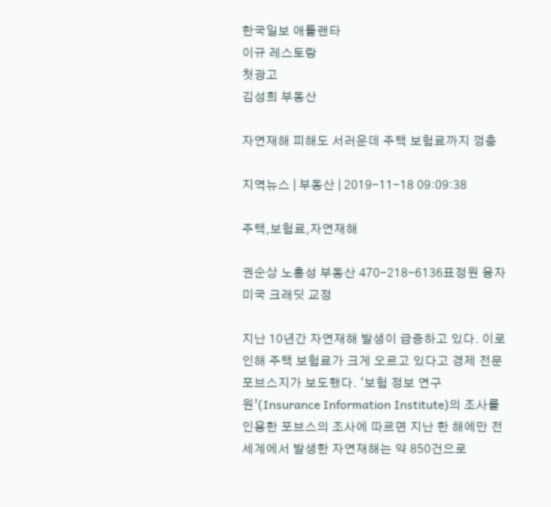한국일보 애틀랜타
이규 레스토랑
첫광고
김성희 부동산

자연재해 피해도 서러운데 주택 보험료까지 껑충

지역뉴스 | 부동산 | 2019-11-18 09:09:38

주택,보험료,자연재해

권순상 노흥성 부동산 470-218-6136표정원 융자미국 크래딧 교정

지난 10년간 자연재해 발생이 급증하고 있다. 이로 인해 주택 보험료가 크게 오르고 있다고 경제 전문 포브스지가 보도했다. ‘보험 정보 연구원’(Insurance Information Institute)의 조사를 인용한 포브스의 조사에 따르면 지난 한 해에만 전 세계에서 발생한 자연재해는 약 850건으로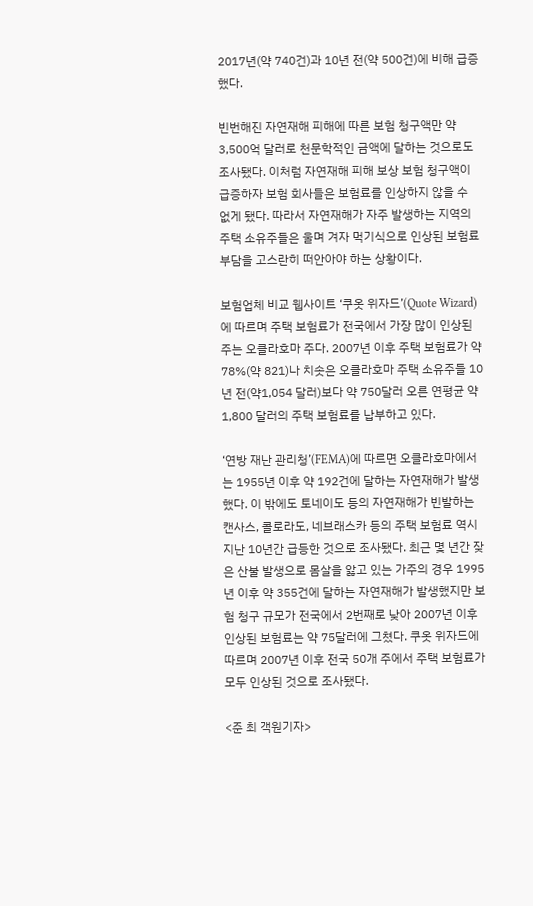2017년(약 740건)과 10년 전(약 500건)에 비해 급증했다.

빈번해진 자연재해 피해에 따른 보험 청구액만 약 3,500억 달러로 천문학적인 금액에 달하는 것으로도 조사됐다. 이처럼 자연재해 피해 보상 보험 청구액이 급증하자 보험 회사들은 보험료를 인상하지 않을 수 없게 됐다. 따라서 자연재해가 자주 발생하는 지역의 주택 소유주들은 울며 겨자 먹기식으로 인상된 보험료 부담을 고스란히 떠안아야 하는 상황이다.

보험업체 비교 웹사이트 ‘쿠옷 위자드’(Quote Wizard)에 따르며 주택 보험료가 전국에서 가장 많이 인상된 주는 오클라호마 주다. 2007년 이후 주택 보험료가 약 78%(약 821)나 치솟은 오클라호마 주택 소유주들 10년 전(약1,054 달러)보다 약 750달러 오른 연평균 약 1,800 달러의 주택 보험료를 납부하고 있다.

‘연방 재난 관리청’(FEMA)에 따르면 오클라호마에서는 1955년 이후 약 192건에 달하는 자연재해가 발생했다. 이 밖에도 토네이도 등의 자연재해가 빈발하는 캔사스, 콜로라도, 네브래스카 등의 주택 보험료 역시 지난 10년간 급등한 것으로 조사됐다. 최근 몇 년간 잦은 산불 발생으로 몸살을 앓고 있는 가주의 경우 1995년 이후 약 355건에 달하는 자연재해가 발생했지만 보험 청구 규모가 전국에서 2번째로 낮아 2007년 이후 인상된 보험료는 약 75달러에 그쳤다. 쿠옷 위자드에 따르며 2007년 이후 전국 50개 주에서 주택 보험료가 모두 인상된 것으로 조사됐다.

<준 최 객원기자>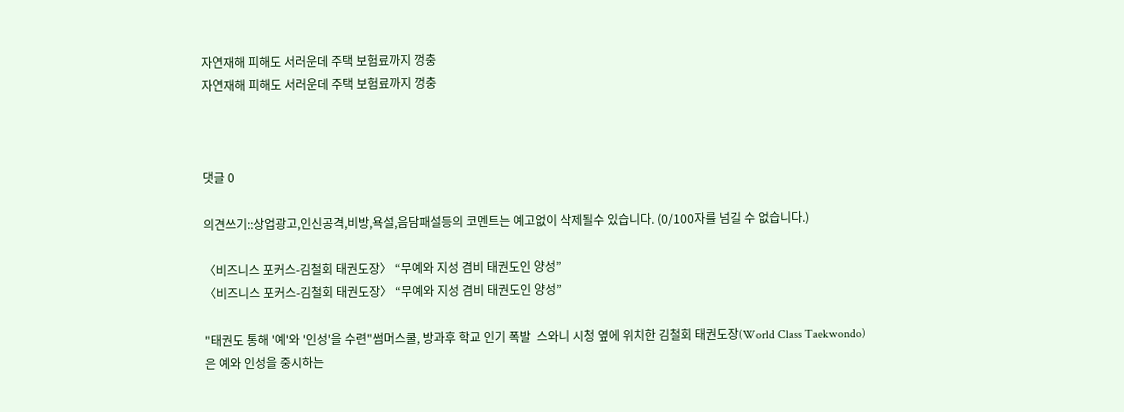자연재해 피해도 서러운데 주택 보험료까지 껑충
자연재해 피해도 서러운데 주택 보험료까지 껑충



댓글 0

의견쓰기::상업광고,인신공격,비방,욕설,음담패설등의 코멘트는 예고없이 삭제될수 있습니다. (0/100자를 넘길 수 없습니다.)

〈비즈니스 포커스-김철회 태권도장〉 “무예와 지성 겸비 태권도인 양성”
〈비즈니스 포커스-김철회 태권도장〉 “무예와 지성 겸비 태권도인 양성”

"태권도 통해 '예'와 '인성'을 수련"썸머스쿨, 방과후 학교 인기 폭발  스와니 시청 옆에 위치한 김철회 태권도장(World Class Taekwondo)은 예와 인성을 중시하는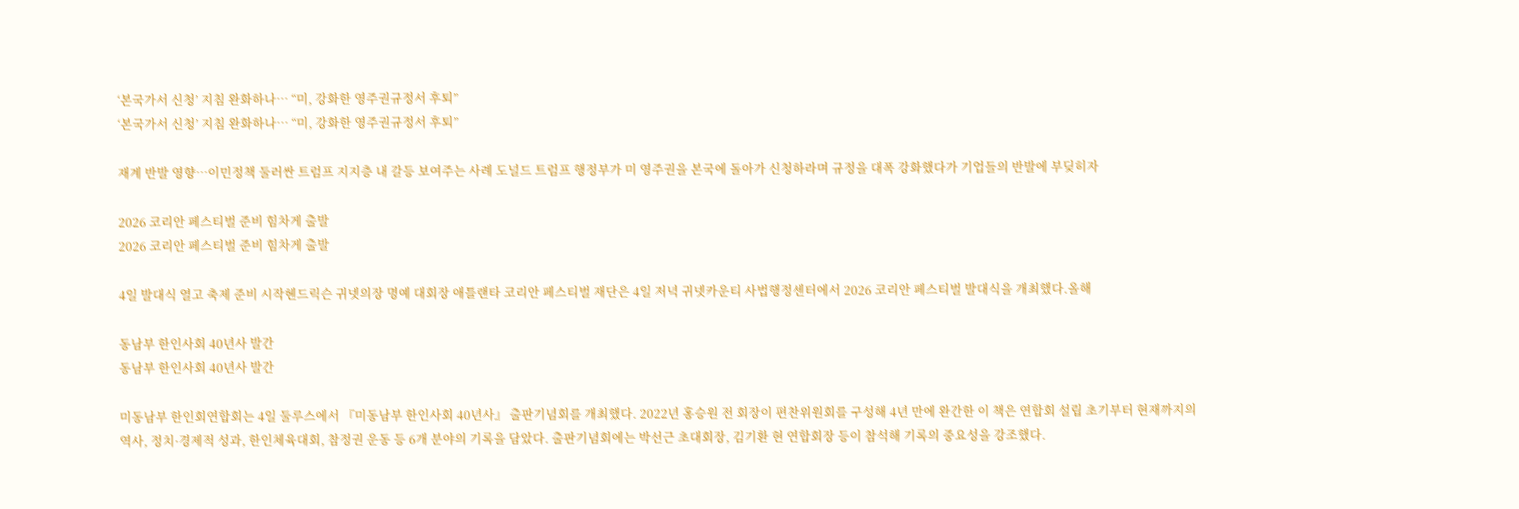‘본국가서 신청’ 지침 완화하나… “미, 강화한 영주권규정서 후퇴”
‘본국가서 신청’ 지침 완화하나… “미, 강화한 영주권규정서 후퇴”

재계 반발 영향…이민정책 둘러싼 트럼프 지지층 내 갈등 보여주는 사례 도널드 트럼프 행정부가 미 영주권을 본국에 돌아가 신청하라며 규정을 대폭 강화했다가 기업들의 반발에 부딪히자

2026 코리안 페스티벌 준비 힘차게 출발
2026 코리안 페스티벌 준비 힘차게 출발

4일 발대식 열고 축제 준비 시작헨드릭슨 귀넷의장 명예 대회장 애틀랜타 코리안 페스티벌 재단은 4일 저녁 귀넷카운티 사법행정센터에서 2026 코리안 페스티벌 발대식을 개최했다.올해

동남부 한인사회 40년사 발간
동남부 한인사회 40년사 발간

미동남부 한인회연합회는 4일 둘루스에서 『미동남부 한인사회 40년사』 출판기념회를 개최했다. 2022년 홍승원 전 회장이 편찬위원회를 구성해 4년 만에 완간한 이 책은 연합회 설립 초기부터 현재까지의 역사, 정치·경제적 성과, 한인체육대회, 참정권 운동 등 6개 분야의 기록을 담았다. 출판기념회에는 박선근 초대회장, 김기환 현 연합회장 등이 참석해 기록의 중요성을 강조했다.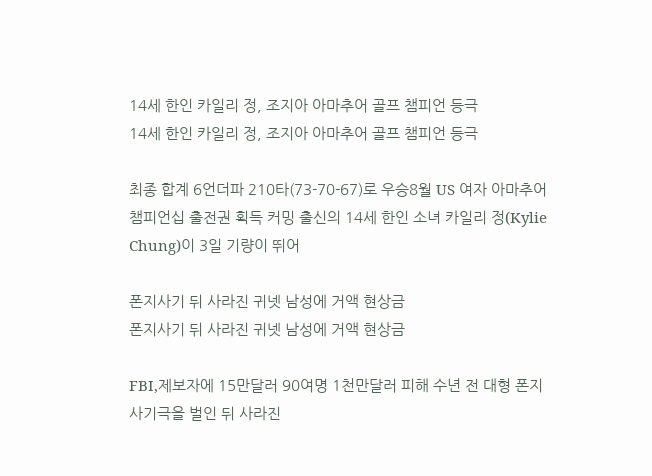14세 한인 카일리 정, 조지아 아마추어 골프 챔피언 등극
14세 한인 카일리 정, 조지아 아마추어 골프 챔피언 등극

최종 합계 6언더파 210타(73-70-67)로 우승8월 US 여자 아마추어챔피언십 출전권 획득 커밍 출신의 14세 한인 소녀 카일리 정(Kylie Chung)이 3일 기량이 뛰어

폰지사기 뒤 사라진 귀넷 남성에 거액 현상금
폰지사기 뒤 사라진 귀넷 남성에 거액 현상금

FBI,제보자에 15만달러 90여명 1천만달러 피해 수년 전 대형 폰지 사기극을 벌인 뒤 사라진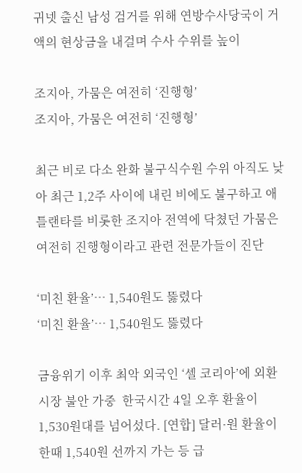귀넷 출신 남성 검거를 위해 연방수사당국이 거액의 현상금을 내걸며 수사 수위를 높이

조지아, 가뭄은 여전히 ‘진행형’
조지아, 가뭄은 여전히 ‘진행형’

최근 비로 다소 완화 불구식수원 수위 아직도 낮아 최근 1,2주 사이에 내린 비에도 불구하고 애틀랜타를 비롯한 조지아 전역에 닥쳤던 가뭄은 여전히 진행형이라고 관련 전문가들이 진단

‘미친 환율’… 1,540원도 뚫렸다
‘미친 환율’… 1,540원도 뚫렸다

금융위기 이후 최악 외국인 ‘셀 코리아’에 외환시장 불안 가중  한국시간 4일 오후 환율이 1,530원대를 넘어섰다. [연합] 달러·원 환율이 한때 1,540원 선까지 가는 등 급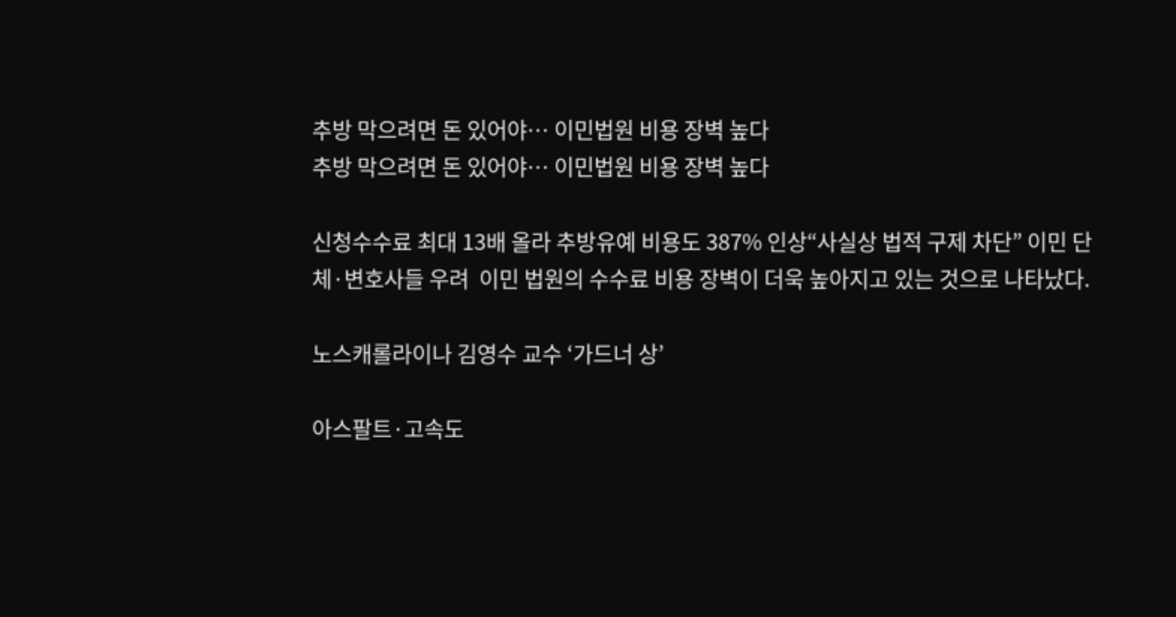추방 막으려면 돈 있어야… 이민법원 비용 장벽 높다
추방 막으려면 돈 있어야… 이민법원 비용 장벽 높다

신청수수료 최대 13배 올라 추방유예 비용도 387% 인상“사실상 법적 구제 차단” 이민 단체·변호사들 우려  이민 법원의 수수료 비용 장벽이 더욱 높아지고 있는 것으로 나타났다.

노스캐롤라이나 김영수 교수 ‘가드너 상’

아스팔트·고속도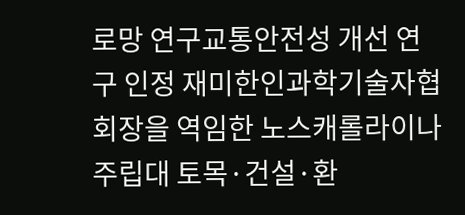로망 연구교통안전성 개선 연구 인정 재미한인과학기술자협회장을 역임한 노스캐롤라이나주립대 토목·건설·환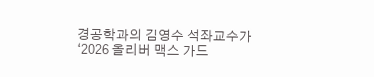경공학과의 김영수 석좌교수가 ‘2026 올리버 맥스 가드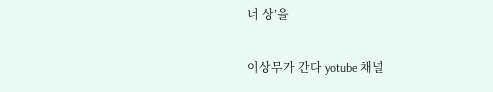너 상’을

이상무가 간다 yotube 채널